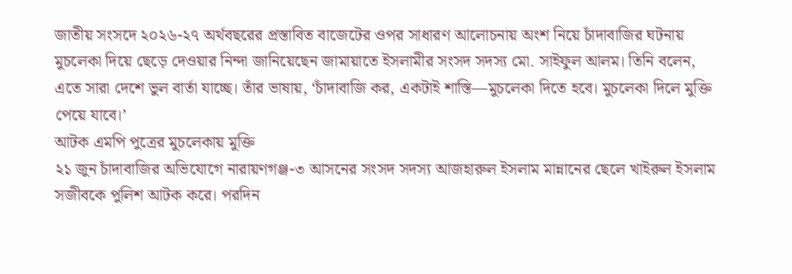জাতীয় সংসদে ২০২৬-২৭ অর্থবছরের প্রস্তাবিত বাজেটের ওপর সাধারণ আলোচনায় অংশ নিয়ে চাঁদাবাজির ঘটনায় মুচলেকা দিয়ে ছেড়ে দেওয়ার নিন্দা জানিয়েছেন জামায়াতে ইসলামীর সংসদ সদস্য মো. সাইফুল আলম। তিনি বলেন, এতে সারা দেশে ভুল বার্তা যাচ্ছে। তাঁর ভাষায়, ‘চাঁদাবাজি কর, একটাই শাস্তি—মুচলেকা দিতে হবে। মুচলেকা দিলে মুক্তি পেয়ে যাবে।’
আটক এমপি পুত্রের মুচলেকায় মুক্তি
২১ জুন চাঁদাবাজির অভিযোগে নারায়ণগঞ্জ-৩ আসনের সংসদ সদস্য আজহারুল ইসলাম মান্নানের ছেলে খাইরুল ইসলাম সজীবকে পুলিশ আটক করে। পরদিন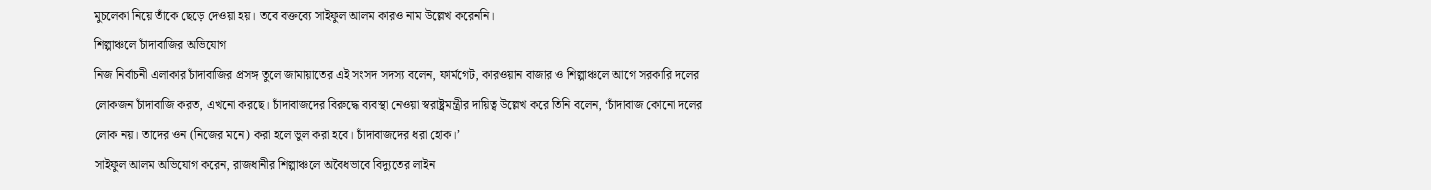মুচলেকা নিয়ে তাঁকে ছেড়ে দেওয়া হয়। তবে বক্তব্যে সাইফুল আলম কারও নাম উল্লেখ করেননি।
শিল্পাঞ্চলে চাঁদাবাজির অভিযোগ
নিজ নির্বাচনী এলাকার চাঁদাবাজির প্রসঙ্গ তুলে জামায়াতের এই সংসদ সদস্য বলেন, ফার্মগেট, কারওয়ান বাজার ও শিল্পাঞ্চলে আগে সরকারি দলের লোকজন চাঁদাবাজি করত, এখনো করছে। চাঁদাবাজদের বিরুদ্ধে ব্যবস্থা নেওয়া স্বরাষ্ট্রমন্ত্রীর দায়িত্ব উল্লেখ করে তিনি বলেন, ‘চাঁদাবাজ কোনো দলের লোক নয়। তাদের ওন (নিজের মনে) করা হলে ভুল করা হবে। চাঁদাবাজদের ধরা হোক।’
সাইফুল আলম অভিযোগ করেন, রাজধানীর শিল্পাঞ্চলে অবৈধভাবে বিদ্যুতের লাইন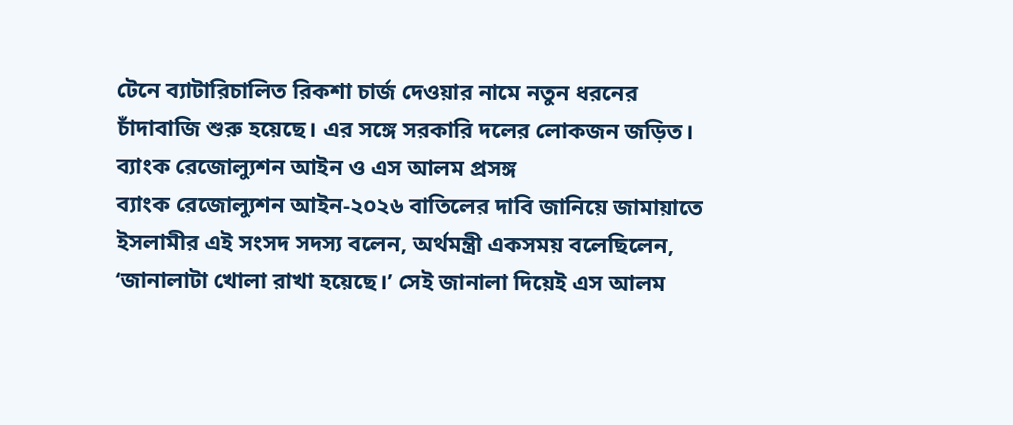টেনে ব্যাটারিচালিত রিকশা চার্জ দেওয়ার নামে নতুন ধরনের চাঁদাবাজি শুরু হয়েছে। এর সঙ্গে সরকারি দলের লোকজন জড়িত।
ব্যাংক রেজোল্যুশন আইন ও এস আলম প্রসঙ্গ
ব্যাংক রেজোল্যুশন আইন-২০২৬ বাতিলের দাবি জানিয়ে জামায়াতে ইসলামীর এই সংসদ সদস্য বলেন, অর্থমন্ত্রী একসময় বলেছিলেন, ‘জানালাটা খোলা রাখা হয়েছে।’ সেই জানালা দিয়েই এস আলম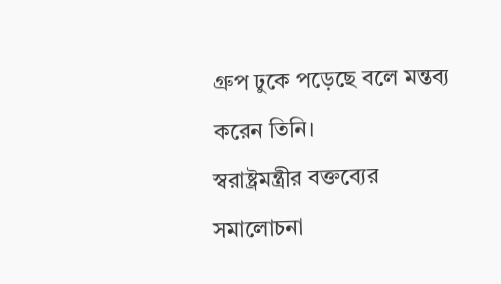গ্রুপ ঢুকে পড়েছে বলে মন্তব্য করেন তিনি।
স্বরাষ্ট্রমন্ত্রীর বক্তব্যের সমালোচনা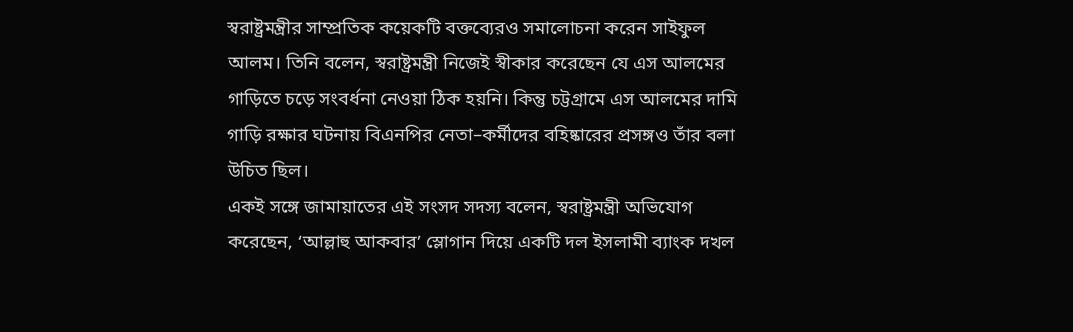স্বরাষ্ট্রমন্ত্রীর সাম্প্রতিক কয়েকটি বক্তব্যেরও সমালোচনা করেন সাইফুল আলম। তিনি বলেন, স্বরাষ্ট্রমন্ত্রী নিজেই স্বীকার করেছেন যে এস আলমের গাড়িতে চড়ে সংবর্ধনা নেওয়া ঠিক হয়নি। কিন্তু চট্টগ্রামে এস আলমের দামি গাড়ি রক্ষার ঘটনায় বিএনপির নেতা–কর্মীদের বহিষ্কারের প্রসঙ্গও তাঁর বলা উচিত ছিল।
একই সঙ্গে জামায়াতের এই সংসদ সদস্য বলেন, স্বরাষ্ট্রমন্ত্রী অভিযোগ করেছেন, ‘আল্লাহু আকবার’ স্লোগান দিয়ে একটি দল ইসলামী ব্যাংক দখল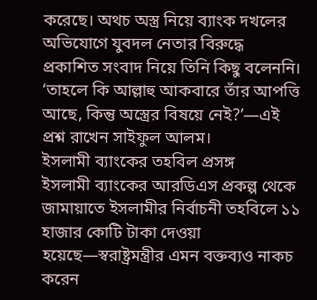করেছে। অথচ অস্ত্র নিয়ে ব্যাংক দখলের অভিযোগে যুবদল নেতার বিরুদ্ধে প্রকাশিত সংবাদ নিয়ে তিনি কিছু বলেননি। ‘তাহলে কি আল্লাহু আকবারে তাঁর আপত্তি আছে, কিন্তু অস্ত্রের বিষয়ে নেই?’—এই প্রশ্ন রাখেন সাইফুল আলম।
ইসলামী ব্যাংকের তহবিল প্রসঙ্গ
ইসলামী ব্যাংকের আরডিএস প্রকল্প থেকে জামায়াতে ইসলামীর নির্বাচনী তহবিলে ১১ হাজার কোটি টাকা দেওয়া হয়েছে—স্বরাষ্ট্রমন্ত্রীর এমন বক্তব্যও নাকচ করেন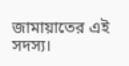জামায়াতের এই সদস্য।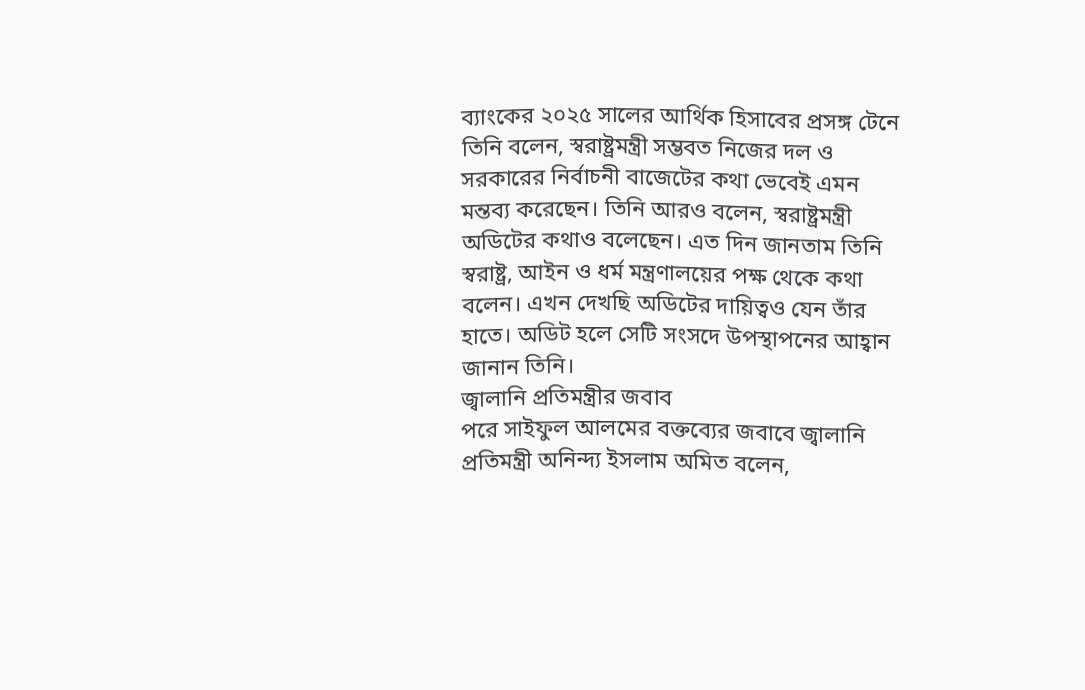ব্যাংকের ২০২৫ সালের আর্থিক হিসাবের প্রসঙ্গ টেনে তিনি বলেন, স্বরাষ্ট্রমন্ত্রী সম্ভবত নিজের দল ও সরকারের নির্বাচনী বাজেটের কথা ভেবেই এমন মন্তব্য করেছেন। তিনি আরও বলেন, স্বরাষ্ট্রমন্ত্রী অডিটের কথাও বলেছেন। এত দিন জানতাম তিনি স্বরাষ্ট্র, আইন ও ধর্ম মন্ত্রণালয়ের পক্ষ থেকে কথা বলেন। এখন দেখছি অডিটের দায়িত্বও যেন তাঁর হাতে। অডিট হলে সেটি সংসদে উপস্থাপনের আহ্বান জানান তিনি।
জ্বালানি প্রতিমন্ত্রীর জবাব
পরে সাইফুল আলমের বক্তব্যের জবাবে জ্বালানি প্রতিমন্ত্রী অনিন্দ্য ইসলাম অমিত বলেন,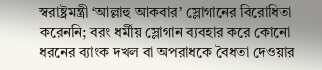স্বরাষ্ট্রমন্ত্রী ‘আল্লাহু আকবার’ স্লোগানের বিরোধিতা করেননি; বরং ধর্মীয় স্লোগান ব্যবহার করে কোনো ধরনের ব্যাংক দখল বা অপরাধকে বৈধতা দেওয়ার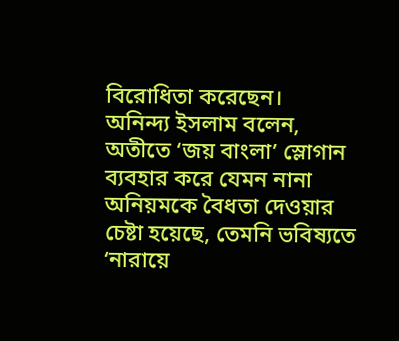বিরোধিতা করেছেন।
অনিন্দ্য ইসলাম বলেন, অতীতে ‘জয় বাংলা’ স্লোগান ব্যবহার করে যেমন নানা অনিয়মকে বৈধতা দেওয়ার চেষ্টা হয়েছে, তেমনি ভবিষ্যতে ‘নারায়ে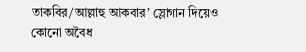তাকবির/আল্লাহু আকবার’ স্লোগান দিয়েও কোনো অবৈধ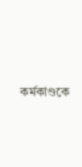কর্মকাণ্ডকে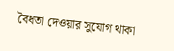বৈধতা দেওয়ার সুযোগ থাকা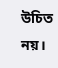উচিত নয়।